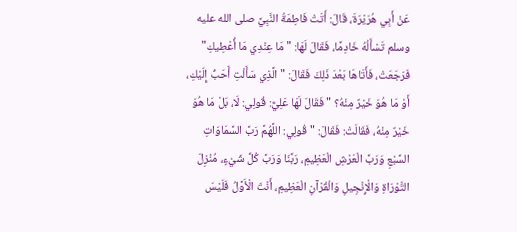عَنْ أَبِي هُرَيْرَةَ، قَالَ: أَتَتْ فَاطِمَةُ النَّبِيَّ صلى الله عليه وسلم تَسْأَلُهُ خَادِمًا، فَقَالَ لَهَا: "مَا عِنْدِي مَا أُعْطِيكِ" فَرَجَعَتْ، فَأَتَاهَا بَعْدَ ذَلِكَ فَقَالَ: "الَّذِي سَأَلْتِ أَحَبُّ إِلَيْكِ، أَوْ مَا هُوَ خَيْرٌ مِنْهُ؟ " فَقَالَ لَهَا عَلِيٌّ: قُولِي: لَا، بَلْ مَا هُوَ خَيْرٌ مِنْهُ، فَقَالَتْ: فَقَالَ: "قُولِي: اللَّهُمَّ رَبَّ السَّمَاوَاتِ السَّبْعِ وَرَبَّ الْعَرْشِ الْعَظِيمِ، رَبَّنَا وَرَبَّ كُلِّ شَيْءٍ، مُنْزِلَ التَّوْرَاةِ وَالْإِنْجِيلِ وَالْقُرْآنِ الْعَظِيمِ، أَنْتَ الْأَوَّلُ فَلَيْسَ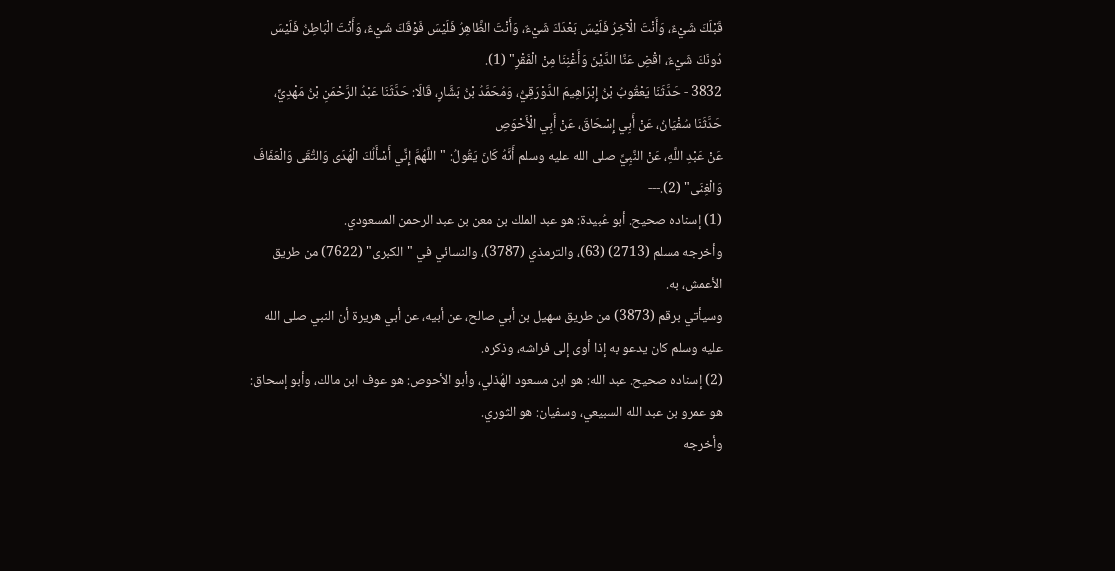قَبْلَكَ شَيْءٌ، وَأَنْتَ الْآخِرُ فَلَيْسَ بَعْدَكَ شَيْءٌ، وَأَنْتَ الظَّاهِرُ فَلَيْسَ فَوْقَكَ شَيْءٌ، وَأَنْتَ الْبَاطِنُ فَلَيْسَ دُونَكَ شَيْءٌ، اقْضِ عَنَّا الدَّيْنَ وَأَغْنِنَا مِنْ الْفَقْرِ" (1).
3832 - حَدَّثَنَا يَعْقُوبُ بْنُ إِبْرَاهِيمَ الدَّوْرَقِيُّ، وَمُحَمَّدُ بْنُ بَشَّارٍ، قَالَا: حَدَّثَنَا عَبْدُ الرَّحْمَنِ بْنُ مَهْدِيٍّ، حَدَّثَنَا سُفْيَانُ، عَنْ أَبِي إِسْحَاقَ، عَنْ أَبِي الْأَحْوَصِ
عَنْ عَبْدِ اللَّهِ، عَنْ النَّبِيِّ صلى الله عليه وسلم أَنَّهُ كَانَ يَقُولُ: "اللَّهُمَّ إِنِّي أَسْأَلُكَ الْهُدَى وَالتُّقَى وَالْعَفَافَ وَالْغِنَى" (2).---
(1) إسناده صحيح. أبو عُبيدة: هو عبد الملك بن معن بن عبد الرحمن المسعودي.
وأخرجه مسلم (2713) (63)، والترمذي (3787)، والنسائي في "الكبرى" (7622) من طريق الأعمش، به.
وسيأتي برقم (3873) من طريق سهيل بن أبي صالح، عن أبيه، عن أبي هريرة أن النبي صلى الله عليه وسلم كان يدعو به إذا أوى إلى فراشه، وذكره.
(2) إسناده صحيح. عبد الله: هو ابن مسعود الهُذلي، وأبو الأحوص: هو عوف ابن مالك، وأبو إسحاق: هو عمرو بن عبد الله السبيعي، وسفيان: هو الثوري.
وأخرجه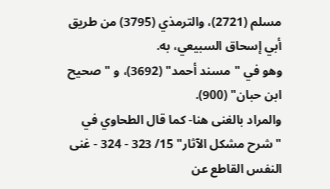مسلم (2721)، والترمذي (3795) من طريق أبي إسحاق السبيعي، به.
وهو في "مسند أحمد" (3692)، و "صحيح ابن حبان" (900).
والمراد بالغنى هنا- كما قال الطحاوي في "شرح مشكل الآثار" 15/ 323 - 324 - غنى النفس القاطع عن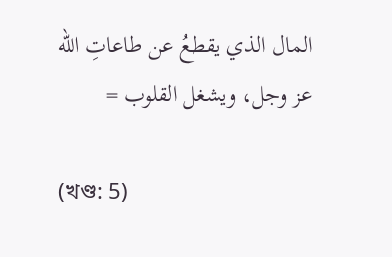المال الذي يقطعُ عن طاعاتِ الله عز وجل، ويشغل القلوب =

(খণ্ড: 5)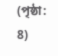(পৃষ্ঠা: 8)